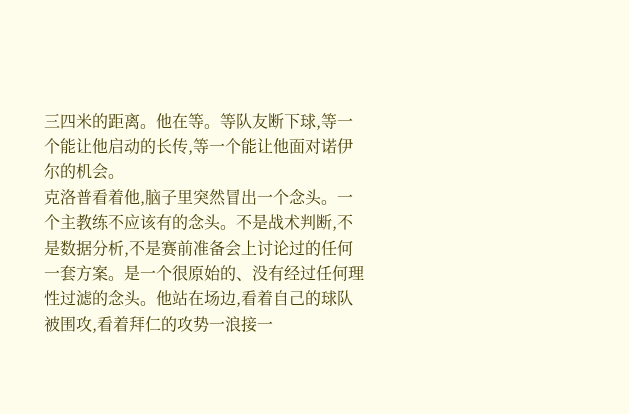三四米的距离。他在等。等队友断下球,等一个能让他启动的长传,等一个能让他面对诺伊尔的机会。
克洛普看着他,脑子里突然冒出一个念头。一个主教练不应该有的念头。不是战术判断,不是数据分析,不是赛前准备会上讨论过的任何一套方案。是一个很原始的、没有经过任何理性过滤的念头。他站在场边,看着自己的球队被围攻,看着拜仁的攻势一浪接一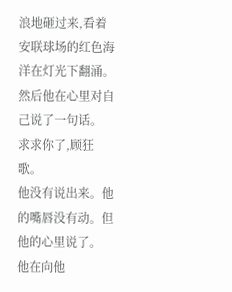浪地砸过来,看着安联球场的红色海洋在灯光下翻涌。然后他在心里对自己说了一句话。
求求你了,顾狂歌。
他没有说出来。他的嘴唇没有动。但他的心里说了。
他在向他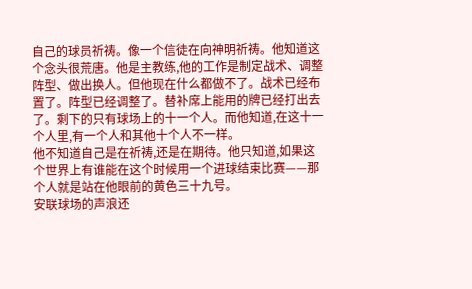自己的球员祈祷。像一个信徒在向神明祈祷。他知道这个念头很荒唐。他是主教练,他的工作是制定战术、调整阵型、做出换人。但他现在什么都做不了。战术已经布置了。阵型已经调整了。替补席上能用的牌已经打出去了。剩下的只有球场上的十一个人。而他知道,在这十一个人里,有一个人和其他十个人不一样。
他不知道自己是在祈祷,还是在期待。他只知道,如果这个世界上有谁能在这个时候用一个进球结束比赛——那个人就是站在他眼前的黄色三十九号。
安联球场的声浪还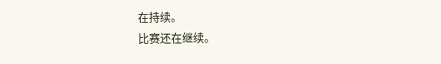在持续。
比赛还在继续。